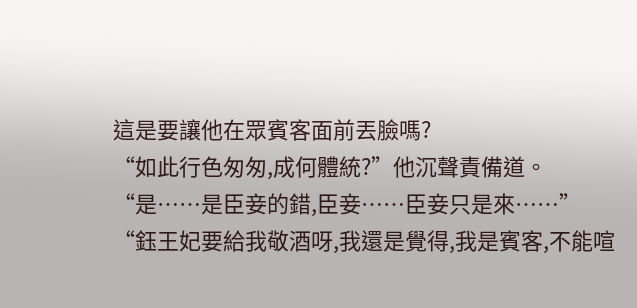這是要讓他在眾賓客面前丟臉嗎?
“如此行色匆匆,成何體統?”他沉聲責備道。
“是……是臣妾的錯,臣妾……臣妾只是來……”
“鈺王妃要給我敬酒呀,我還是覺得,我是賓客,不能喧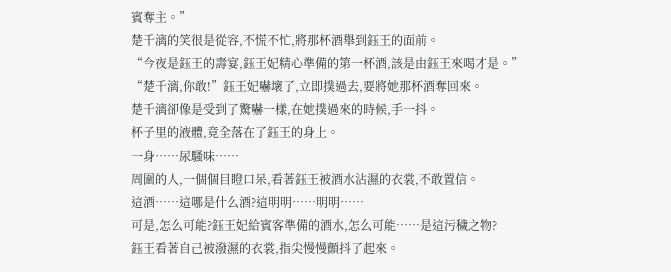賓奪主。”
楚千漓的笑很是從容,不慌不忙,將那杯酒舉到鈺王的面前。
“今夜是鈺王的壽宴,鈺王妃精心準備的第一杯酒,該是由鈺王來喝才是。”
“楚千漓,你敢!”鈺王妃嚇壞了,立即撲過去,要將她那杯酒奪回來。
楚千漓卻像是受到了驚嚇一樣,在她撲過來的時候,手一抖。
杯子里的液體,竟全落在了鈺王的身上。
一身……尿騷味……
周圍的人,一個個目瞪口呆,看著鈺王被酒水沾濕的衣裳,不敢置信。
這酒……這哪是什么酒?這明明……明明……
可是,怎么可能?鈺王妃給賓客準備的酒水,怎么可能……是這污穢之物?
鈺王看著自己被潑濕的衣裳,指尖慢慢顫抖了起來。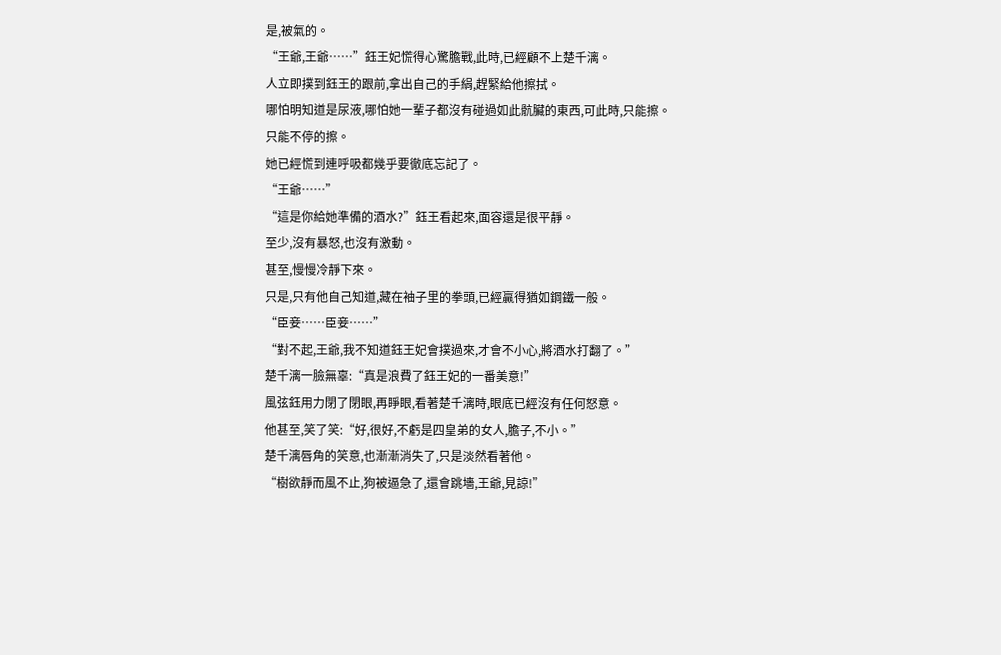是,被氣的。
“王爺,王爺……”鈺王妃慌得心驚膽戰,此時,已經顧不上楚千漓。
人立即撲到鈺王的跟前,拿出自己的手絹,趕緊給他擦拭。
哪怕明知道是尿液,哪怕她一輩子都沒有碰過如此骯臟的東西,可此時,只能擦。
只能不停的擦。
她已經慌到連呼吸都幾乎要徹底忘記了。
“王爺……”
“這是你給她準備的酒水?”鈺王看起來,面容還是很平靜。
至少,沒有暴怒,也沒有激動。
甚至,慢慢冷靜下來。
只是,只有他自己知道,藏在袖子里的拳頭,已經贏得猶如鋼鐵一般。
“臣妾……臣妾……”
“對不起,王爺,我不知道鈺王妃會撲過來,才會不小心,將酒水打翻了。”
楚千漓一臉無辜:“真是浪費了鈺王妃的一番美意!”
風弦鈺用力閉了閉眼,再睜眼,看著楚千漓時,眼底已經沒有任何怒意。
他甚至,笑了笑:“好,很好,不虧是四皇弟的女人,膽子,不小。”
楚千漓唇角的笑意,也漸漸消失了,只是淡然看著他。
“樹欲靜而風不止,狗被逼急了,還會跳墻,王爺,見諒!”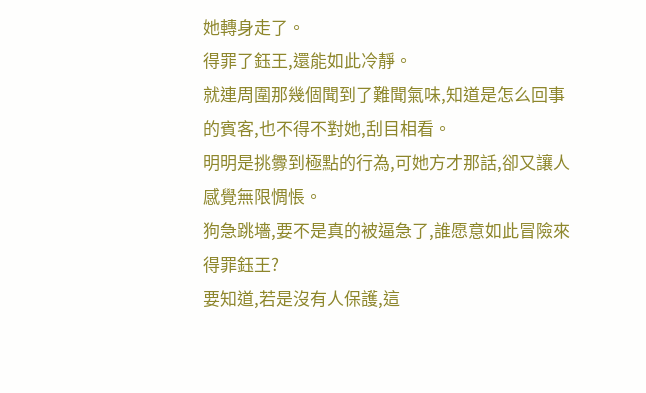她轉身走了。
得罪了鈺王,還能如此冷靜。
就連周圍那幾個聞到了難聞氣味,知道是怎么回事的賓客,也不得不對她,刮目相看。
明明是挑釁到極點的行為,可她方才那話,卻又讓人感覺無限惆悵。
狗急跳墻,要不是真的被逼急了,誰愿意如此冒險來得罪鈺王?
要知道,若是沒有人保護,這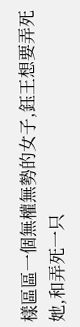樣區區一個無權無勢的女子,鈺王想要弄死她,和弄死一只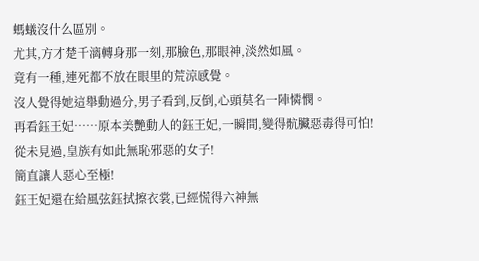螞蟻沒什么區別。
尤其,方才楚千漓轉身那一刻,那臉色,那眼神,淡然如風。
竟有一種,連死都不放在眼里的荒涼感覺。
沒人覺得她這舉動過分,男子看到,反倒,心頭莫名一陣憐憫。
再看鈺王妃……原本美艷動人的鈺王妃,一瞬間,變得骯臟惡毒得可怕!
從未見過,皇族有如此無恥邪惡的女子!
簡直讓人惡心至極!
鈺王妃還在給風弦鈺拭擦衣裳,已經慌得六神無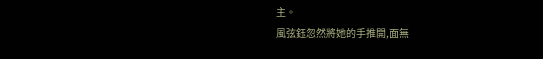主。
風弦鈺忽然將她的手推開,面無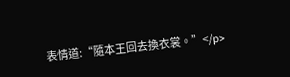表情道:“隨本王回去換衣裳。”</p>